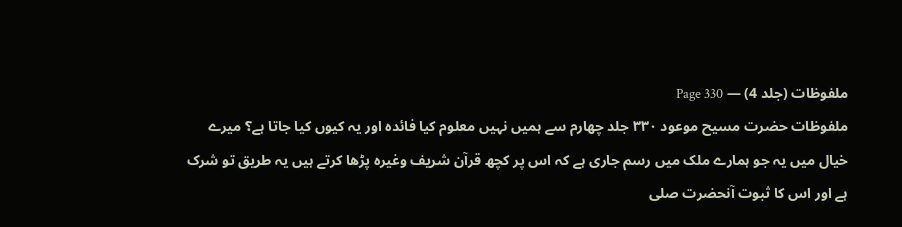ملفوظات (جلد 4) — Page 330
ملفوظات حضرت مسیح موعود ۳۳۰ جلد چهارم سے ہمیں نہیں معلوم کیا فائدہ اور یہ کیوں کیا جاتا ہے؟ میرے خیال میں یہ جو ہمارے ملک میں رسم جاری ہے کہ اس پر کچھ قرآن شریف وغیرہ پڑھا کرتے ہیں یہ طریق تو شرک ہے اور اس کا ثبوت آنحضرت صلی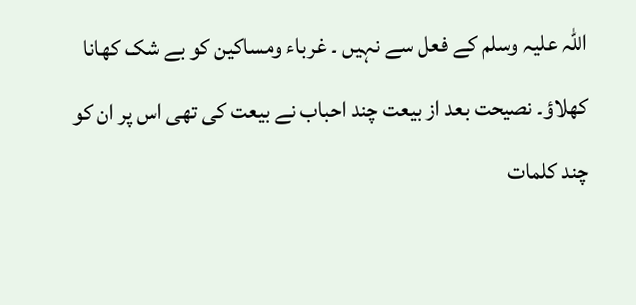اللہ علیہ وسلم کے فعل سے نہیں ۔ غرباء ومساکین کو بے شک کھانا کھلاؤ۔ نصیحت بعد از بیعت چند احباب نے بیعت کی تھی اس پر ان کو چند کلمات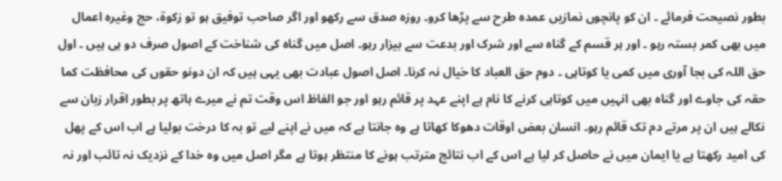بطور نصیحت فرمائے ۔ ان کو پانچوں نمازیں عمدہ طرح سے پڑھا کرو۔ روزہ صدق سے رکھو اور اگر صاحب توفیق ہو تو زکوۃ، حج وغیرہ اعمال میں بھی کمر بستہ رہو ۔ اور ہر قسم کے گناہ سے اور شرک اور بدعت سے بیزار رہو۔ اصل میں گناہ کی شناخت کے اصول صرف دو ہی ہیں ۔ اول حق اللہ کی بجا آوری میں کمی یا کوتاہی ۔ دوم حق العباد کا خیال نہ کرنا۔ اصل اصول عبادت بھی یہی ہیں کہ ان دونو حقوں کی محافظت کما حقہ کی جاوے اور گناہ بھی انہیں میں کوتاہی کرنے کا نام ہے اپنے عہد پر قائم رہو اور جو الفاظ اس وقت تم نے میرے ہاتھ پر بطور اقرار زبان سے نکالے ہیں ان پر مرتے دم تک قائم رہو۔ انسان بعض اوقات دھوکا کھاتا ہے وہ جانتا ہے کہ میں نے اپنے لیے تو بہ کا درخت بولیا ہے اب اس کے پھل کی امید رکھتا ہے یا ایمان میں نے حاصل کر لیا ہے اس کے اب نتائج مترتب ہونے کا منتظر ہوتا ہے مگر اصل میں وہ خدا کے نزدیک نہ تائب اور نہ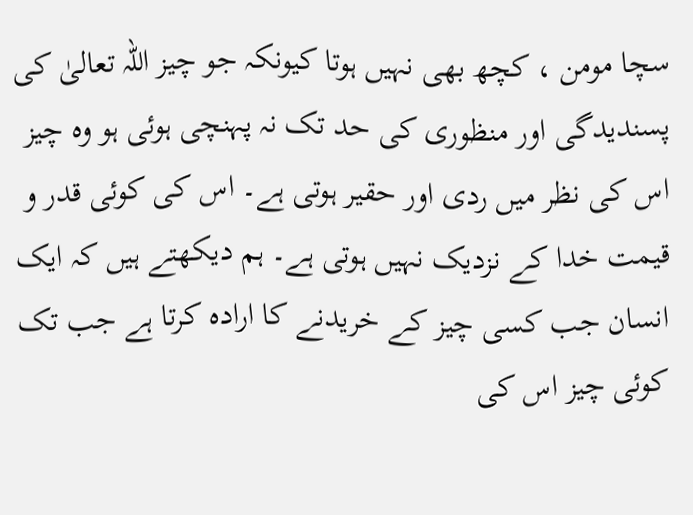سچا مومن ، کچھ بھی نہیں ہوتا کیونکہ جو چیز اللہ تعالیٰ کی پسندیدگی اور منظوری کی حد تک نہ پہنچی ہوئی ہو وہ چیز اس کی نظر میں ردی اور حقیر ہوتی ہے۔ اس کی کوئی قدر و قیمت خدا کے نزدیک نہیں ہوتی ہے۔ ہم دیکھتے ہیں کہ ایک انسان جب کسی چیز کے خریدنے کا ارادہ کرتا ہے جب تک کوئی چیز اس کی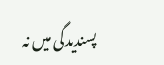پسندیدگی میں نہ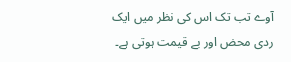آوے تب تک اس کی نظر میں ایک ردی محض اور بے قیمت ہوتی ہے۔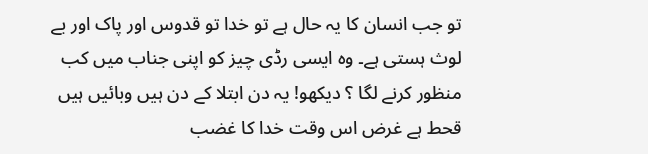تو جب انسان کا یہ حال ہے تو خدا تو قدوس اور پاک اور بے لوث ہستی ہے۔ وہ ایسی رڈی چیز کو اپنی جناب میں کب منظور کرنے لگا ؟ دیکھو! یہ دن ابتلا کے دن ہیں وبائیں ہیں قحط ہے غرض اس وقت خدا کا غضب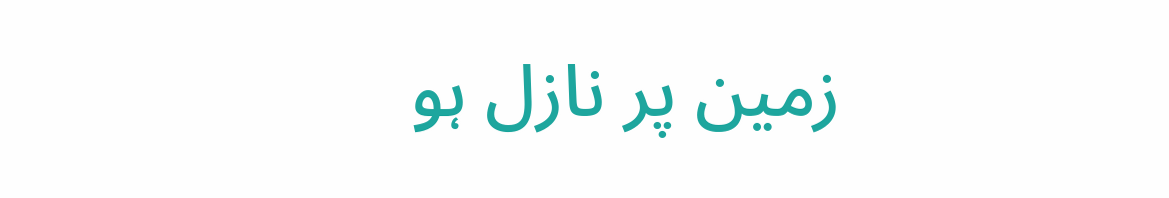زمین پر نازل ہو